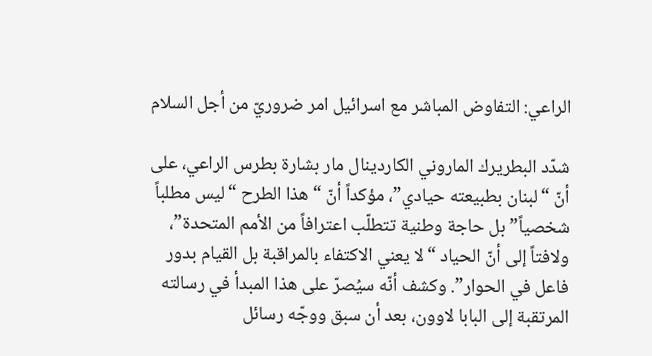الراعي: التفاوض المباشر مع اسرائيل امر ضروريّ من أجل السلام

شدّد البطريرك الماروني الكاردينال مار بشارة بطرس الراعي، على أنّ “لبنان بطبيعته حيادي”، مؤكداً أنّ “هذا الطرح “ليس مطلباً شخصياً” بل حاجة وطنية تتطلّب اعترافاً من الأمم المتحدة”، ولافتاً إلى أنّ الحياد “لا يعني الاكتفاء بالمراقبة بل القيام بدور فاعل في الحوار”. وكشف أنّه سيُصرّ على هذا المبدأ في رسالته المرتقبة إلى البابا لاوون، بعد أن سبق ووجّه رسائل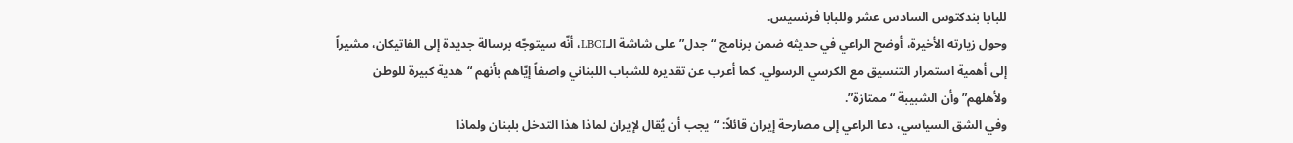للبابا بندكتوس السادس عشر وللبابا فرنسيس.
وحول زيارته الأخيرة، أوضح الراعي في حديثه ضمن برنامج “جدل” على شاشة الـLBCI، أنّه سيتوجّه برسالة جديدة إلى الفاتيكان، مشيراً إلى أهمية استمرار التنسيق مع الكرسي الرسولي. كما أعرب عن تقديره للشباب اللبناني واصفاً إيّاهم بأنهم “هدية كبيرة للوطن ولأهلهم” وأن الشبيبة “ممتازة”.
وفي الشق السياسي، دعا الراعي إلى مصارحة إيران قائلاً: “يجب أن يُقال لإيران لماذا هذا التدخل بلبنان ولماذا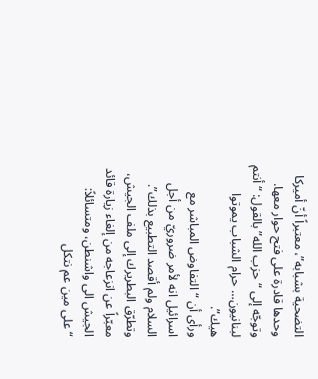التضحية بشبابه”، معتبراً أنّ أميركا وحدها قادرة على فتح حوار معها. وتوجّه إلى “حزب الله” بالقول: “أنتم لبنانيون… حرام الشباب يموتوا هيك”.
ورأى أن “التفاوض المباشر مع اسرائيل انه لأمر ضروريّ من أجل السلام ولم أقصد التطبيع بذلك”.
وتطرّق البطريرك إلى ملف الجيش، معبّراً عن انزعاجه من إلغاء زيارة قائد الجيش الى واشنطن، ومتسائلاً: “على مين عم نتكل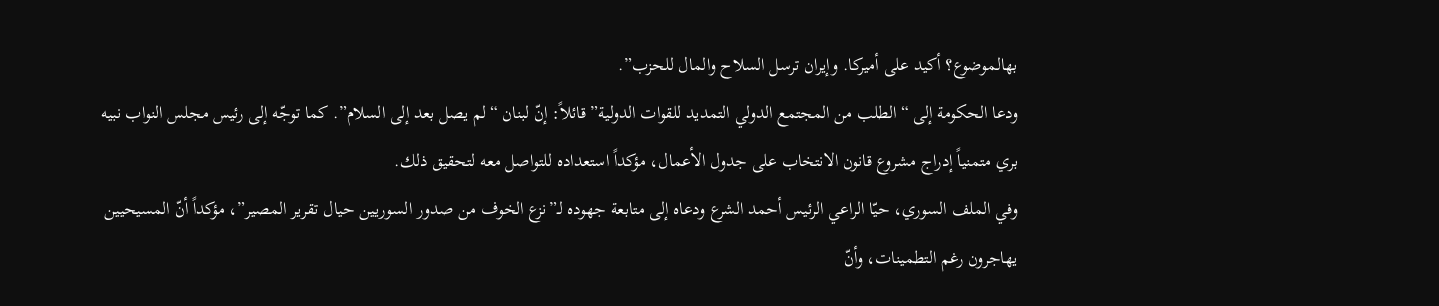بهالموضوع؟ أكيد على أميركا. وإيران ترسل السلاح والمال للحزب”.
ودعا الحكومة إلى “الطلب من المجتمع الدولي التمديد للقوات الدولية” قائلاً: إنّ لبنان “لم يصل بعد إلى السلام”. كما توجّه إلى رئيس مجلس النواب نبيه بري متمنياً إدراج مشروع قانون الانتخاب على جدول الأعمال، مؤكداً استعداده للتواصل معه لتحقيق ذلك.
وفي الملف السوري، حيّا الراعي الرئيس أحمد الشرع ودعاه إلى متابعة جهوده لـ”نزع الخوف من صدور السوريين حيال تقرير المصير”، مؤكداً أنّ المسيحيين يهاجرون رغم التطمينات، وأنّ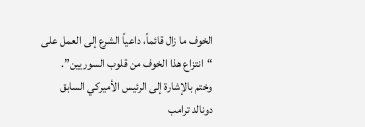الخوف ما زال قائماً، داعياً الشرع إلى العمل على “انتزاع هذا الخوف من قلوب السوريين”.
وختم بالإشارة إلى الرئيس الأميركي السابق دونالد ترامب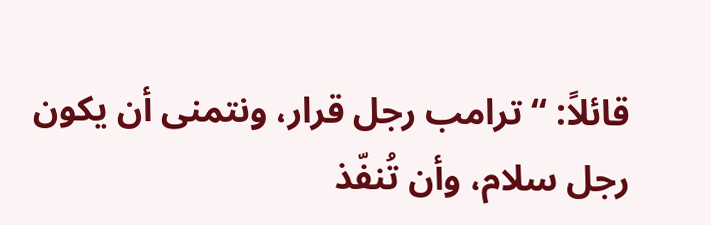قائلاً: “ترامب رجل قرار، ونتمنى أن يكون رجل سلام، وأن تُنفّذ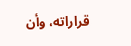قراراته، وأن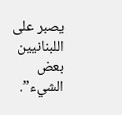يصبر على اللبنانيين بعض الشيء”.